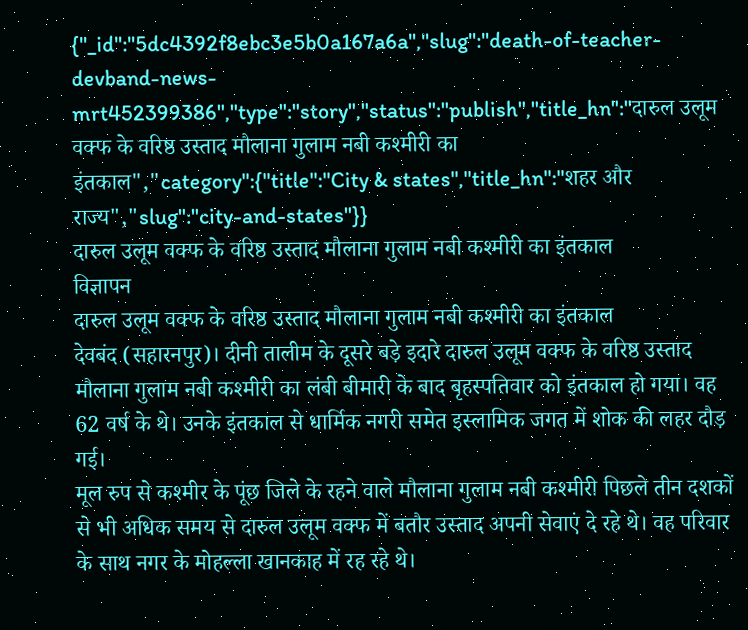{"_id":"5dc4392f8ebc3e5b0a167a6a","slug":"death-of-teacher-devband-news-mrt452399386","type":"story","status":"publish","title_hn":"दारुल उलूम वक्फ के वरिष्ठ उस्ताद मौलाना गुलाम नबी कश्मीरी का इंतकाल","category":{"title":"City & states","title_hn":"शहर और राज्य","slug":"city-and-states"}}
दारुल उलूम वक्फ के वरिष्ठ उस्ताद मौलाना गुलाम नबी कश्मीरी का इंतकाल
विज्ञापन
दारुल उलूम वक्फ के वरिष्ठ उस्ताद मौलाना गुलाम नबी कश्मीरी का इंतकाल
देवबंद (सहारनपुर)। दीनी तालीम के दूसरे बड़े इदारे दारुल उलूम वक्फ के वरिष्ठ उस्ताद मौलाना गुलाम नबी कश्मीरी का लंबी बीमारी के बाद बृहस्पतिवार को इंतकाल हो गया। वह 62 वर्ष के थे। उनके इंतकाल से धार्मिक नगरी समेत इस्लामिक जगत में शोक की लहर दौड़ गई।
मूल रुप से कश्मीर के पूंछ जिले के रहने वाले मौलाना गुलाम नबी कश्मीरी पिछले तीन दशकों से भी अधिक समय से दारुल उलूम वक्फ में बतौर उस्ताद अपनी सेवाएं दे रहे थे। वह परिवार के साथ नगर के मोहल्ला खानकाह में रह रहे थे।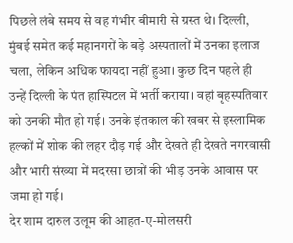पिछले लंबे समय से वह गंभीर बीमारी से ग्रस्त थे। दिल्ली, मुंबई समेत कई महानगरों के बड़े अस्पतालों में उनका इलाज चला, लेकिन अधिक फायदा नहीं हुआ। कुछ दिन पहले ही उन्हें दिल्ली के पंत हास्पिटल में भर्ती कराया। वहां बृहस्पतिवार को उनकी मौत हो गई। उनके इंतकाल की खबर से इस्लामिक हल्कों में शोक की लहर दौड़ गई और देखते ही देखते नगरवासी और भारी संख्या में मदरसा छात्रों की भीड़ उनके आवास पर जमा हो गई।
देर शाम दारुल उलूम की आहत-ए-मोलसरी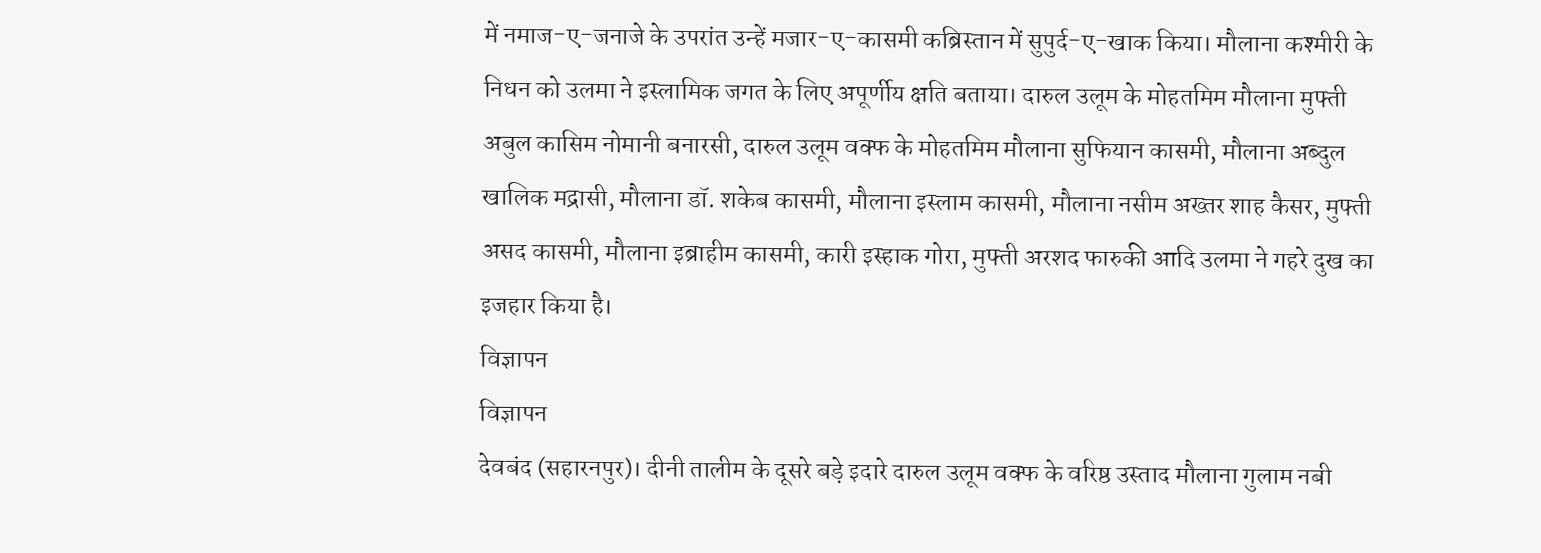में नमाज-ए-जनाजे के उपरांत उन्हें मजार-ए-कासमी कब्रिस्तान में सुपुर्द-ए-खाक किया। मौलाना कश्मीरी के निधन को उलमा ने इस्लामिक जगत के लिए अपूर्णीय क्षति बताया। दारुल उलूम के मोहतमिम मौलाना मुफ्ती अबुल कासिम नोमानी बनारसी, दारुल उलूम वक्फ के मोहतमिम मौलाना सुफियान कासमी, मौलाना अब्दुल खालिक मद्रासी, मौलाना डॉ. शकेब कासमी, मौलाना इस्लाम कासमी, मौलाना नसीम अख्तर शाह कैसर, मुफ्ती असद कासमी, मौलाना इब्राहीम कासमी, कारी इस्हाक गोरा, मुफ्ती अरशद फारुकी आदि उलमा ने गहरे दुख का इजहार किया है।
विज्ञापन
विज्ञापन
देवबंद (सहारनपुर)। दीनी तालीम के दूसरे बड़े इदारे दारुल उलूम वक्फ के वरिष्ठ उस्ताद मौलाना गुलाम नबी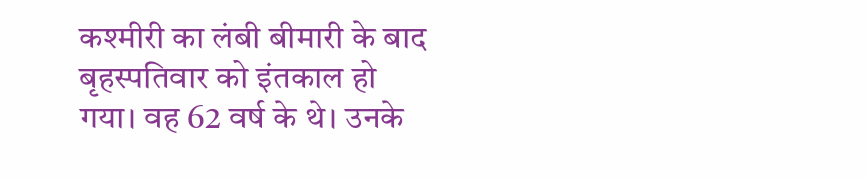कश्मीरी का लंबी बीमारी के बाद बृहस्पतिवार को इंतकाल हो गया। वह 62 वर्ष के थे। उनके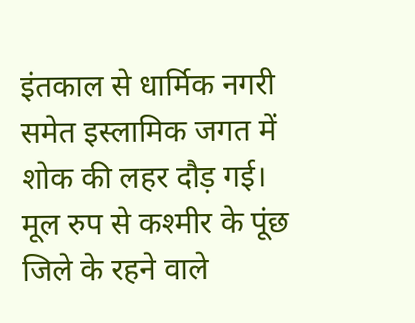इंतकाल से धार्मिक नगरी समेत इस्लामिक जगत में शोक की लहर दौड़ गई।
मूल रुप से कश्मीर के पूंछ जिले के रहने वाले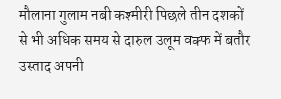मौलाना गुलाम नबी कश्मीरी पिछले तीन दशकों से भी अधिक समय से दारुल उलूम वक्फ में बतौर उस्ताद अपनी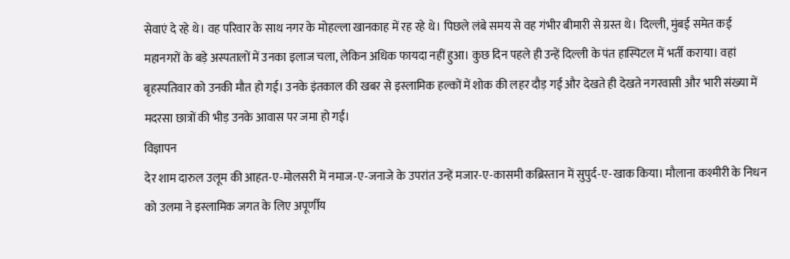सेवाएं दे रहे थे। वह परिवार के साथ नगर के मोहल्ला खानकाह में रह रहे थे। पिछले लंबे समय से वह गंभीर बीमारी से ग्रस्त थे। दिल्ली, मुंबई समेत कई महानगरों के बड़े अस्पतालों में उनका इलाज चला, लेकिन अधिक फायदा नहीं हुआ। कुछ दिन पहले ही उन्हें दिल्ली के पंत हास्पिटल में भर्ती कराया। वहां बृहस्पतिवार को उनकी मौत हो गई। उनके इंतकाल की खबर से इस्लामिक हल्कों में शोक की लहर दौड़ गई और देखते ही देखते नगरवासी और भारी संख्या में मदरसा छात्रों की भीड़ उनके आवास पर जमा हो गई।
विज्ञापन
देर शाम दारुल उलूम की आहत-ए-मोलसरी में नमाज-ए-जनाजे के उपरांत उन्हें मजार-ए-कासमी कब्रिस्तान में सुपुर्द-ए-खाक किया। मौलाना कश्मीरी के निधन को उलमा ने इस्लामिक जगत के लिए अपूर्णीय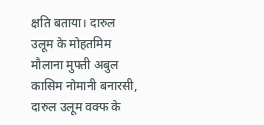क्षति बताया। दारुल उलूम के मोहतमिम मौलाना मुफ्ती अबुल कासिम नोमानी बनारसी, दारुल उलूम वक्फ के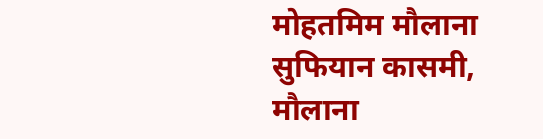मोहतमिम मौलाना सुफियान कासमी, मौलाना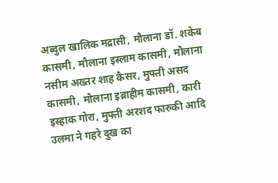अब्दुल खालिक मद्रासी, मौलाना डॉ. शकेब कासमी, मौलाना इस्लाम कासमी, मौलाना नसीम अख्तर शाह कैसर, मुफ्ती असद कासमी, मौलाना इब्राहीम कासमी, कारी इस्हाक गोरा, मुफ्ती अरशद फारुकी आदि उलमा ने गहरे दुख का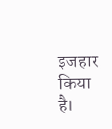इजहार किया है।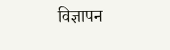विज्ञापन